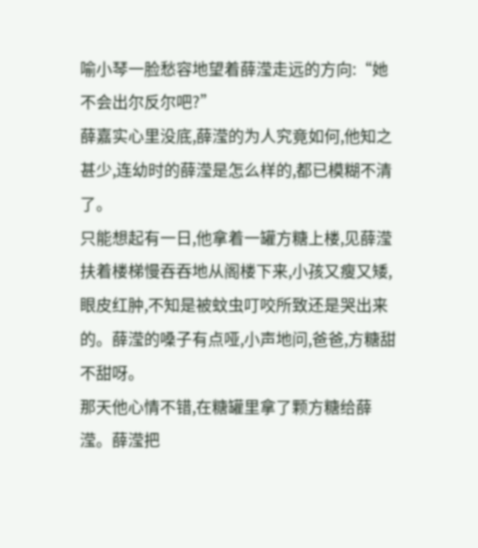喻小琴一脸愁容地望着薛滢走远的方向:“她不会出尔反尔吧?”
薛嘉实心里没底,薛滢的为人究竟如何,他知之甚少,连幼时的薛滢是怎么样的,都已模糊不清了。
只能想起有一日,他拿着一罐方糖上楼,见薛滢扶着楼梯慢吞吞地从阁楼下来,小孩又瘦又矮,眼皮红肿,不知是被蚊虫叮咬所致还是哭出来的。薛滢的嗓子有点哑,小声地问,爸爸,方糖甜不甜呀。
那天他心情不错,在糖罐里拿了颗方糖给薛滢。薛滢把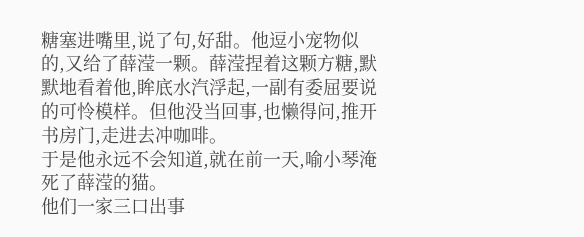糖塞进嘴里,说了句,好甜。他逗小宠物似的,又给了薛滢一颗。薛滢捏着这颗方糖,默默地看着他,眸底水汽浮起,一副有委屈要说的可怜模样。但他没当回事,也懒得问,推开书房门,走进去冲咖啡。
于是他永远不会知道,就在前一天,喻小琴淹死了薛滢的猫。
他们一家三口出事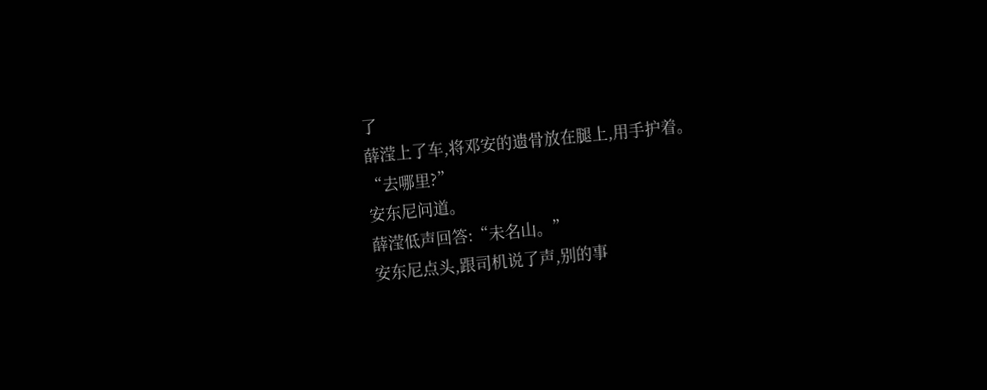了
薛滢上了车,将邓安的遗骨放在腿上,用手护着。
“去哪里?”
安东尼问道。
薛滢低声回答:“未名山。”
安东尼点头,跟司机说了声,别的事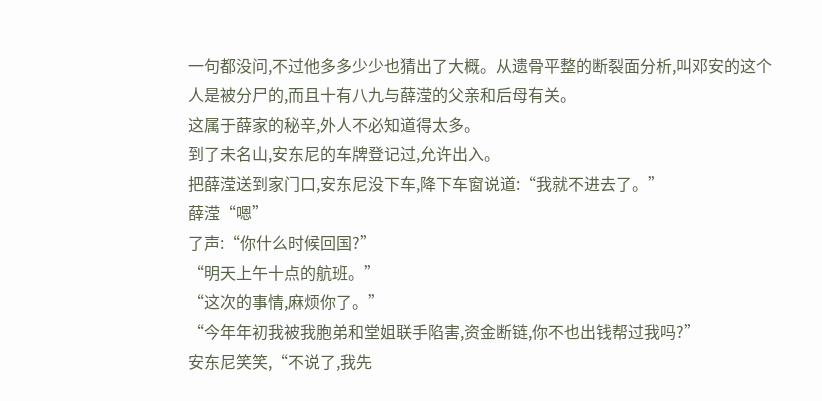一句都没问,不过他多多少少也猜出了大概。从遗骨平整的断裂面分析,叫邓安的这个人是被分尸的,而且十有八九与薛滢的父亲和后母有关。
这属于薛家的秘辛,外人不必知道得太多。
到了未名山,安东尼的车牌登记过,允许出入。
把薛滢送到家门口,安东尼没下车,降下车窗说道:“我就不进去了。”
薛滢“嗯”
了声:“你什么时候回国?”
“明天上午十点的航班。”
“这次的事情,麻烦你了。”
“今年年初我被我胞弟和堂姐联手陷害,资金断链,你不也出钱帮过我吗?”
安东尼笑笑,“不说了,我先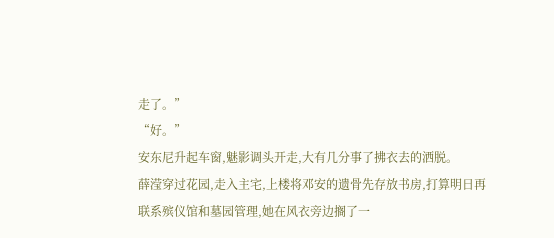走了。”
“好。”
安东尼升起车窗,魅影调头开走,大有几分事了拂衣去的洒脱。
薛滢穿过花园,走入主宅,上楼将邓安的遗骨先存放书房,打算明日再联系殡仪馆和墓园管理,她在风衣旁边搁了一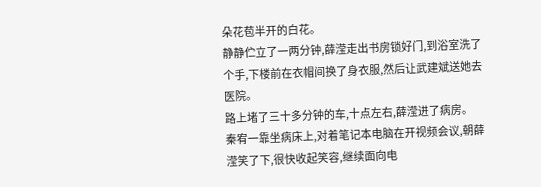朵花苞半开的白花。
静静伫立了一两分钟,薛滢走出书房锁好门,到浴室洗了个手,下楼前在衣帽间换了身衣服,然后让武建斌送她去医院。
路上堵了三十多分钟的车,十点左右,薛滢进了病房。
秦宥一靠坐病床上,对着笔记本电脑在开视频会议,朝薛滢笑了下,很快收起笑容,继续面向电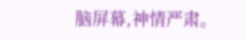脑屏幕,神情严肃。